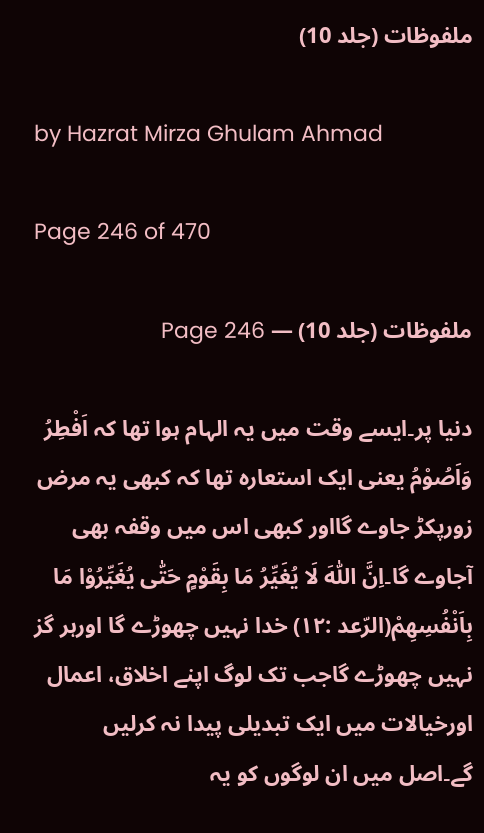ملفوظات (جلد 10)

by Hazrat Mirza Ghulam Ahmad

Page 246 of 470

ملفوظات (جلد 10) — Page 246

دنیا پر۔ایسے وقت میں یہ الہام ہوا تھا کہ اَفْطِرُ وَاَصُوْمُ یعنی ایک استعارہ تھا کہ کبھی یہ مرض زورپکڑ جاوے گااور کبھی اس میں وقفہ بھی آجاوے گا۔اِنَّ اللّٰهَ لَا يُغَيِّرُ مَا بِقَوْمٍ حَتّٰى يُغَيِّرُوْا مَا بِاَنْفُسِهِمْ(الرّعد :۱۲) خدا نہیں چھوڑے گا اورہر گز نہیں چھوڑے گاجب تک لوگ اپنے اخلاق، اعمال اورخیالات میں ایک تبدیلی پیدا نہ کرلیں گے۔اصل میں ان لوگوں کو یہ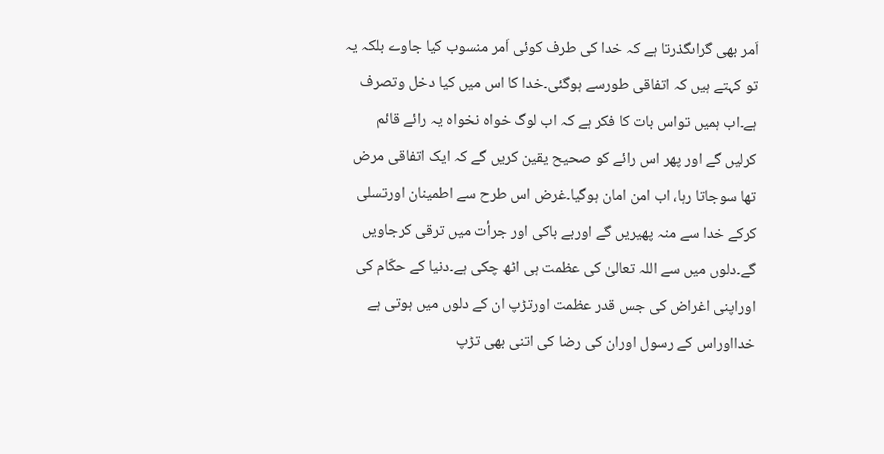اَمر بھی گراںگذرتا ہے کہ خدا کی طرف کوئی اَمر منسوب کیا جاوے بلکہ یہ تو کہتے ہیں کہ اتفاقی طورسے ہوگئی۔خدا کا اس میں کیا دخل وتصرف ہے۔اب ہمیں تواس بات کا فکر ہے کہ اب لوگ خواہ نخواہ یہ رائے قائم کرلیں گے اور پھر اس رائے کو صحیح یقین کریں گے کہ ایک اتفاقی مرض تھا سوجاتا رہا، اب امن امان ہوگیا۔غرض اس طرح سے اطمینان اورتسلی کرکے خدا سے منہ پھیریں گے اوربے باکی اور جرأت میں ترقی کرجاویں گے۔دلوں میں سے اللہ تعالیٰ کی عظمت ہی اٹھ چکی ہے۔دنیا کے حکّام کی اوراپنی اغراض کی جس قدر عظمت اورتڑپ ان کے دلوں میں ہوتی ہے خدااوراس کے رسول اوران کی رضا کی اتنی بھی تڑپ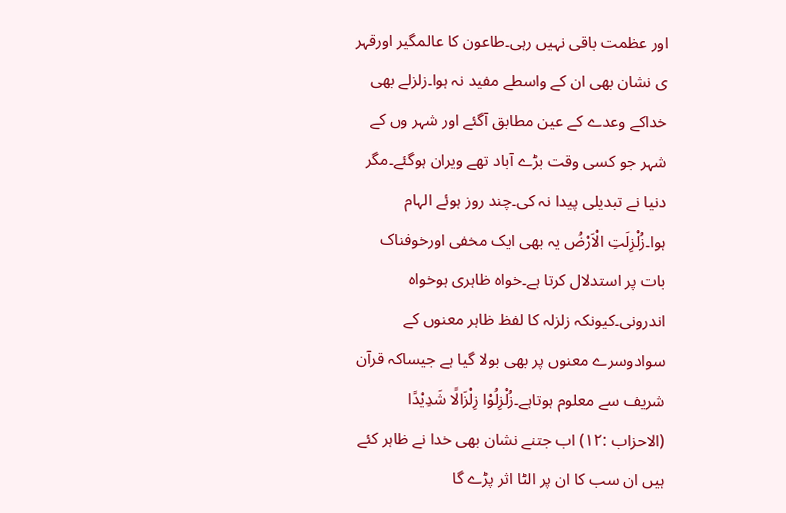اور عظمت باقی نہیں رہی۔طاعون کا عالمگیر اورقہر ی نشان بھی ان کے واسطے مفید نہ ہوا۔زلزلے بھی خداکے وعدے کے عین مطابق آگئے اور شہر وں کے شہر جو کسی وقت بڑے آباد تھے ویران ہوگئے۔مگر دنیا نے تبدیلی پیدا نہ کی۔چند روز ہوئے الہام ہوا۔زُلْزِلَتِ الْاَرْضُ یہ بھی ایک مخفی اورخوفناک بات پر استدلال کرتا ہے۔خواہ ظاہری ہوخواہ اندرونی۔کیونکہ زلزلہ کا لفظ ظاہر معنوں کے سوادوسرے معنوں پر بھی بولا گیا ہے جیساکہ قرآن شریف سے معلوم ہوتاہے۔زُلْزِلُوْا زِلْزَالًا شَدِيْدًا (الاحزاب :۱۲) اب جتنے نشان بھی خدا نے ظاہر کئے ہیں ان سب کا ان پر الٹا اثر پڑے گا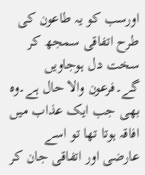اورسب کو یہ طاعون کی طرح اتفاقی سمجھ کر سخت دل ہوجاویں گے۔فرعون والا حال ہے۔وہ بھی جب ایک عذاب میں افاقہ ہوتا تھا تو اسے عارضی اور اتفاقی جان کر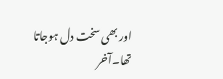اور بھی سخت دل ہوجاتا تھا۔آخر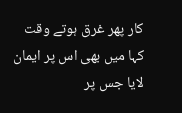کار پھر غرق ہوتے وقت کہا میں بھی اس پر ایمان لایا جس پر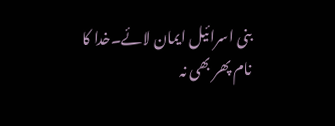بنی اسرائیل ایمان لائے۔خدا کا نام پھر بھی نہ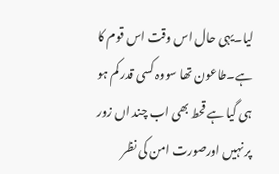لیا۔یہی حال اس وقت اس قوم کا ہے۔طاعون تھا سووہ کسی قدر کم ہو ہی گیا ہے قحط بھی اب چند اں زور پر نہیں اورصورت امن کی نظر